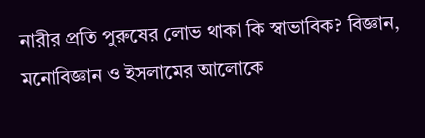নারীর প্রতি পুরুষের লোভ থাকা কি স্বাভাবিক? বিজ্ঞান, মনোবিজ্ঞান ও ইসলামের আলোকে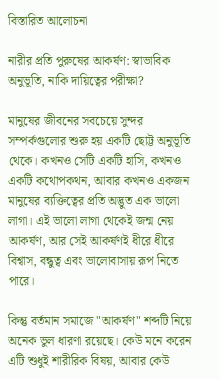বিস্তারিত আলোচনা

নারীর প্রতি পুরুষের আকর্ষণ: স্বাভাবিক অনুভূতি, নাকি দায়িত্বের পরীক্ষা?

মানুষের জীবনের সবচেয়ে সুন্দর সম্পর্কগুলোর শুরু হয় একটি ছোট্ট অনুভূতি থেকে। কখনও সেটি একটি হাসি, কখনও একটি কথোপকথন, আবার কখনও একজন মানুষের ব্যক্তিত্বের প্রতি অদ্ভুত এক ভালো লাগা। এই ভালো লাগা থেকেই জন্ম নেয় আকর্ষণ, আর সেই আকর্ষণই ধীরে ধীরে বিশ্বাস, বন্ধুত্ব এবং ভালোবাসায় রূপ নিতে পারে।

কিন্তু বর্তমান সমাজে "আকর্ষণ" শব্দটি নিয়ে অনেক ভুল ধারণা রয়েছে। কেউ মনে করেন এটি শুধুই শারীরিক বিষয়, আবার কেউ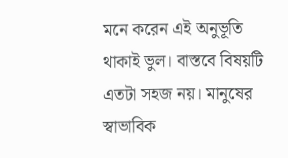মনে করেন এই অনুভূতি থাকাই ভুল। বাস্তবে বিষয়টি এতটা সহজ নয়। মানুষের স্বাভাবিক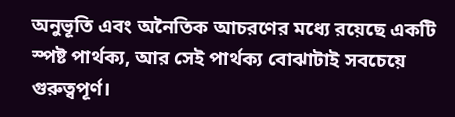অনুভূতি এবং অনৈতিক আচরণের মধ্যে রয়েছে একটি স্পষ্ট পার্থক্য, আর সেই পার্থক্য বোঝাটাই সবচেয়ে গুরুত্বপূর্ণ।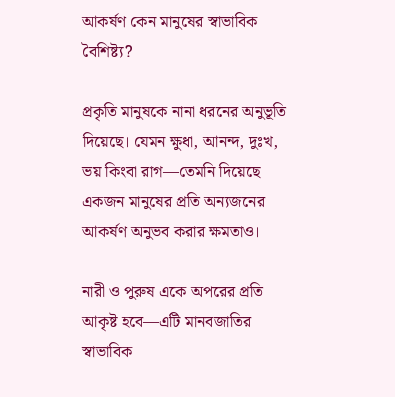আকর্ষণ কেন মানুষের স্বাভাবিক বৈশিষ্ট্য?

প্রকৃতি মানুষকে নানা ধরনের অনুভূতি দিয়েছে। যেমন ক্ষুধা, আনন্দ, দুঃখ, ভয় কিংবা রাগ—তেমনি দিয়েছে একজন মানুষের প্রতি অন্যজনের আকর্ষণ অনুভব করার ক্ষমতাও।

নারী ও পুরুষ একে অপরের প্রতি আকৃষ্ট হবে—এটি মানবজাতির স্বাভাবিক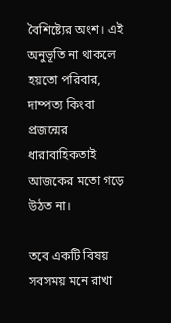বৈশিষ্ট্যের অংশ। এই অনুভূতি না থাকলে হয়তো পরিবার, দাম্পত্য কিংবা প্রজন্মের ধারাবাহিকতাই আজকের মতো গড়ে উঠত না।

তবে একটি বিষয় সবসময় মনে রাখা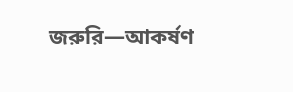জরুরি—আকর্ষণ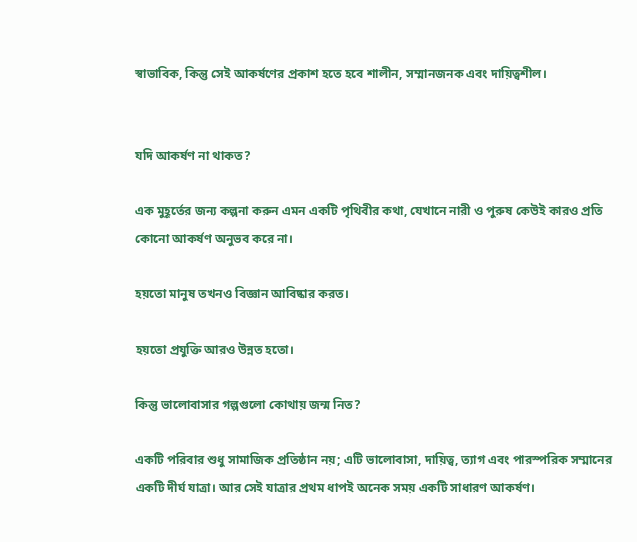স্বাভাবিক, কিন্তু সেই আকর্ষণের প্রকাশ হতে হবে শালীন, সম্মানজনক এবং দায়িত্বশীল।


যদি আকর্ষণ না থাকত?

এক মুহূর্তের জন্য কল্পনা করুন এমন একটি পৃথিবীর কথা, যেখানে নারী ও পুরুষ কেউই কারও প্রতি কোনো আকর্ষণ অনুভব করে না।

হয়তো মানুষ তখনও বিজ্ঞান আবিষ্কার করত।

হয়তো প্রযুক্তি আরও উন্নত হতো।

কিন্তু ভালোবাসার গল্পগুলো কোথায় জন্ম নিত?

একটি পরিবার শুধু সামাজিক প্রতিষ্ঠান নয়; এটি ভালোবাসা, দায়িত্ব, ত্যাগ এবং পারস্পরিক সম্মানের একটি দীর্ঘ যাত্রা। আর সেই যাত্রার প্রথম ধাপই অনেক সময় একটি সাধারণ আকর্ষণ।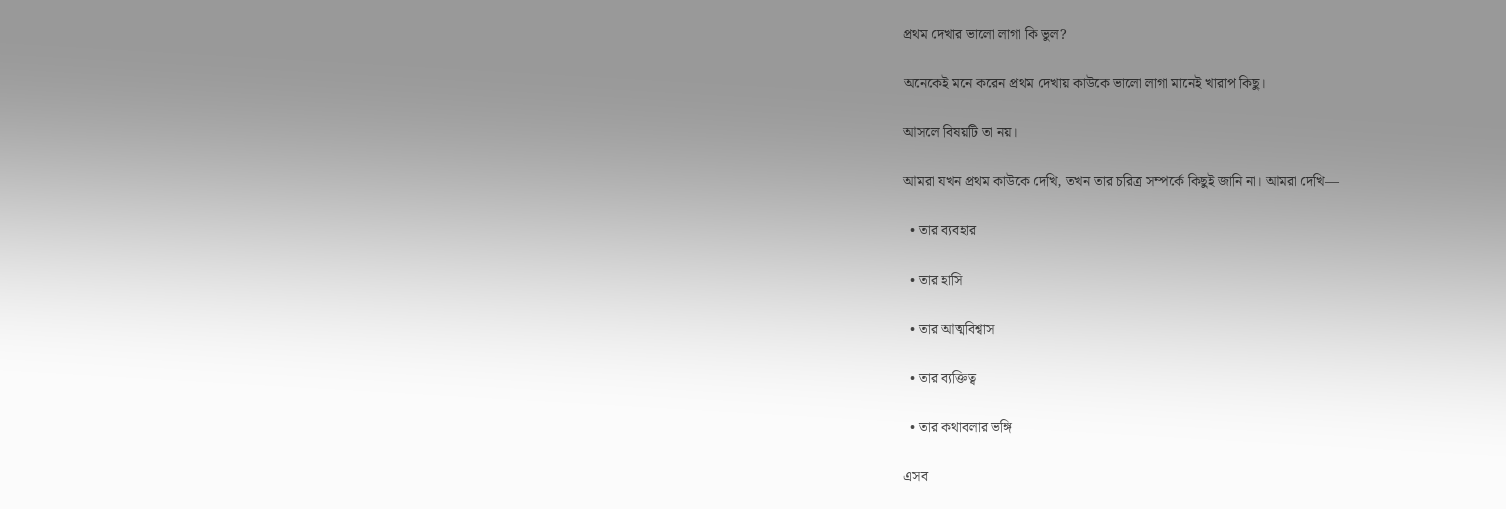প্রথম দেখার ভালো লাগা কি ভুল?

অনেকেই মনে করেন প্রথম দেখায় কাউকে ভালো লাগা মানেই খারাপ কিছু।

আসলে বিষয়টি তা নয়।

আমরা যখন প্রথম কাউকে দেখি, তখন তার চরিত্র সম্পর্কে কিছুই জানি না। আমরা দেখি—

  • তার ব্যবহার

  • তার হাসি

  • তার আত্মবিশ্বাস

  • তার ব্যক্তিত্ব

  • তার কথাবলার ভঙ্গি

এসব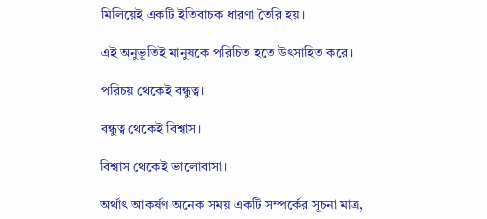মিলিয়েই একটি ইতিবাচক ধারণা তৈরি হয়।

এই অনুভূতিই মানুষকে পরিচিত হতে উৎসাহিত করে।

পরিচয় থেকেই বন্ধুত্ব।

বন্ধুত্ব থেকেই বিশ্বাস।

বিশ্বাস থেকেই ভালোবাসা।

অর্থাৎ আকর্ষণ অনেক সময় একটি সম্পর্কের সূচনা মাত্র,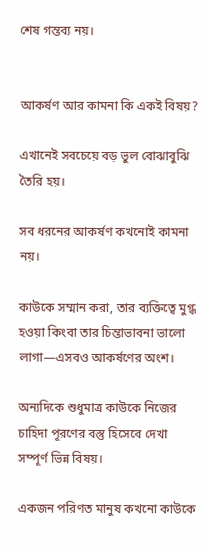শেষ গন্তব্য নয়।


আকর্ষণ আর কামনা কি একই বিষয়?

এখানেই সবচেয়ে বড় ভুল বোঝাবুঝি তৈরি হয়।

সব ধরনের আকর্ষণ কখনোই কামনা নয়।

কাউকে সম্মান করা, তার ব্যক্তিত্বে মুগ্ধ হওয়া কিংবা তার চিন্তাভাবনা ভালো লাগা—এসবও আকর্ষণের অংশ।

অন্যদিকে শুধুমাত্র কাউকে নিজের চাহিদা পূরণের বস্তু হিসেবে দেখা সম্পূর্ণ ভিন্ন বিষয়।

একজন পরিণত মানুষ কখনো কাউকে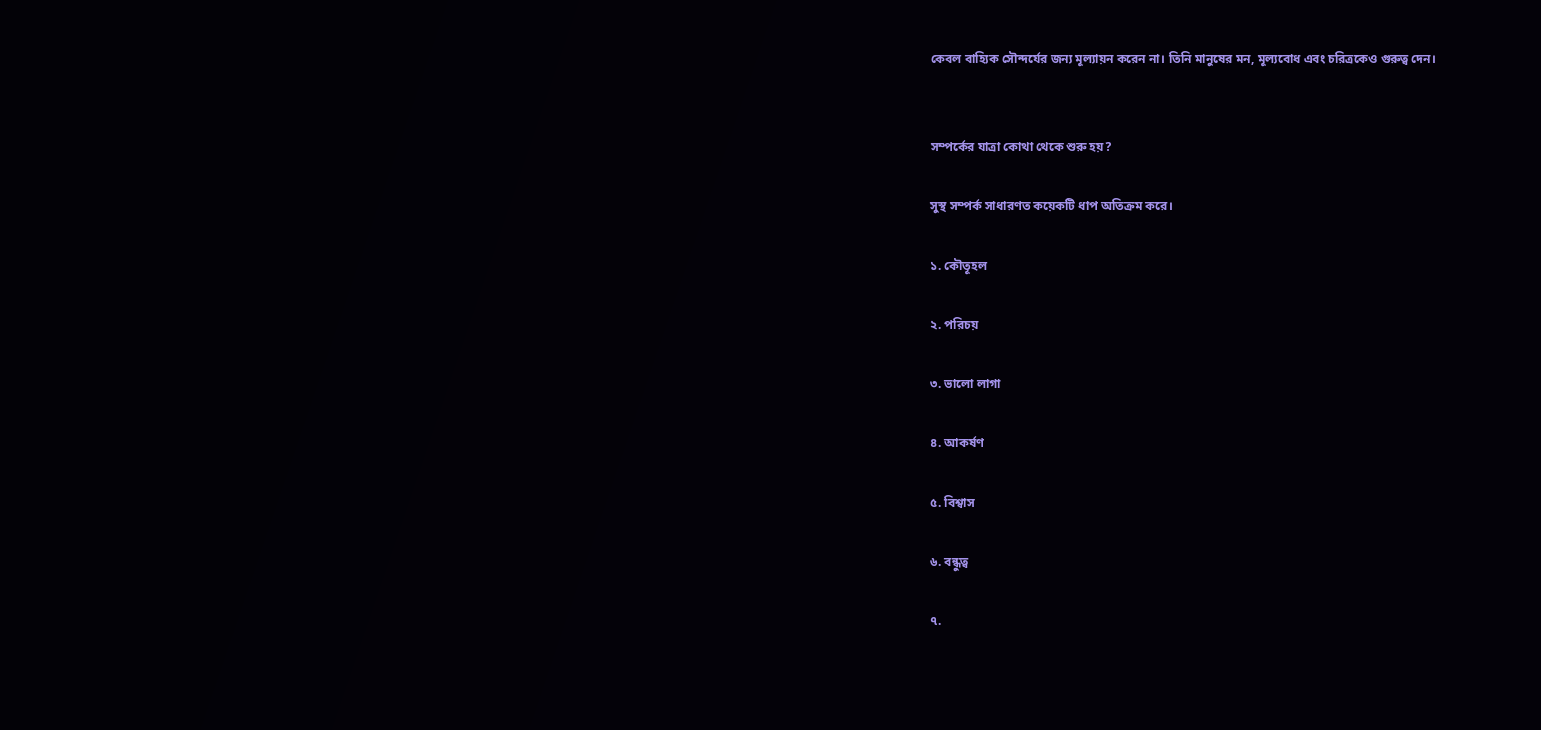কেবল বাহ্যিক সৌন্দর্যের জন্য মূল্যায়ন করেন না। তিনি মানুষের মন, মূল্যবোধ এবং চরিত্রকেও গুরুত্ব দেন।


সম্পর্কের যাত্রা কোথা থেকে শুরু হয়?

সুস্থ সম্পর্ক সাধারণত কয়েকটি ধাপ অতিক্রম করে।

১. কৌতূহল

২. পরিচয়

৩. ভালো লাগা

৪. আকর্ষণ

৫. বিশ্বাস

৬. বন্ধুত্ব

৭.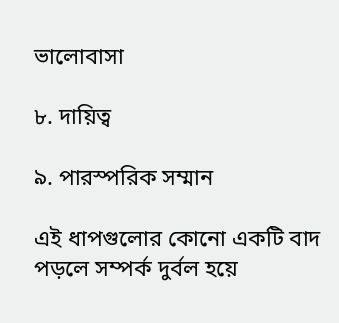ভালোবাসা

৮. দায়িত্ব

৯. পারস্পরিক সম্মান

এই ধাপগুলোর কোনো একটি বাদ পড়লে সম্পর্ক দুর্বল হয়ে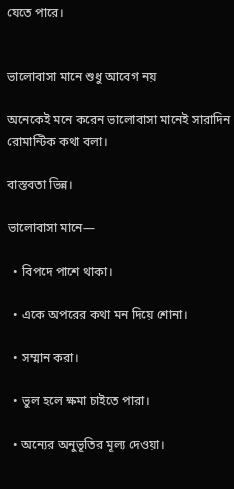যেতে পারে।


ভালোবাসা মানে শুধু আবেগ নয়

অনেকেই মনে করেন ভালোবাসা মানেই সারাদিন রোমান্টিক কথা বলা।

বাস্তবতা ভিন্ন।

ভালোবাসা মানে—

  • বিপদে পাশে থাকা।

  • একে অপরের কথা মন দিয়ে শোনা।

  • সম্মান করা।

  • ভুল হলে ক্ষমা চাইতে পারা।

  • অন্যের অনুভূতির মূল্য দেওয়া।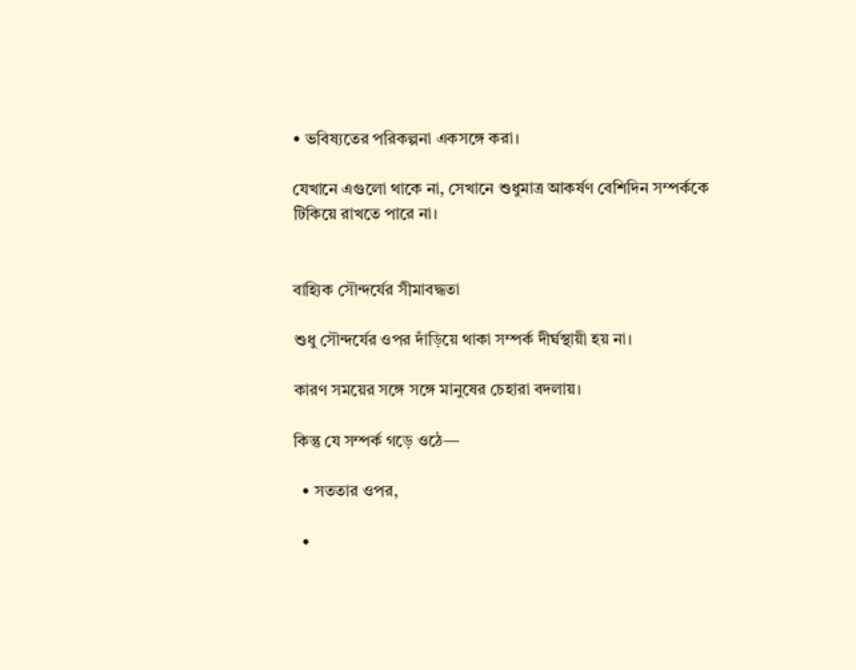• ভবিষ্যতের পরিকল্পনা একসঙ্গে করা।

যেখানে এগুলো থাকে না, সেখানে শুধুমাত্র আকর্ষণ বেশিদিন সম্পর্ককে টিকিয়ে রাখতে পারে না।


বাহ্যিক সৌন্দর্যের সীমাবদ্ধতা

শুধু সৌন্দর্যের ওপর দাঁড়িয়ে থাকা সম্পর্ক দীর্ঘস্থায়ী হয় না।

কারণ সময়ের সঙ্গে সঙ্গে মানুষের চেহারা বদলায়।

কিন্তু যে সম্পর্ক গড়ে ওঠে—

  • সততার ওপর,

  •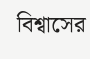বিশ্বাসের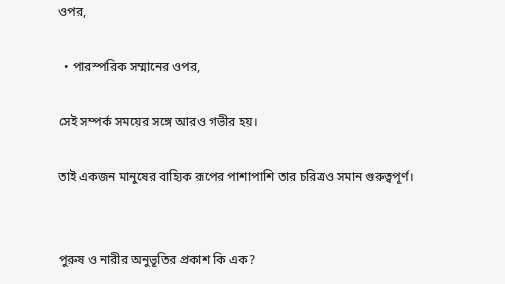ওপর,

  • পারস্পরিক সম্মানের ওপর,

সেই সম্পর্ক সময়ের সঙ্গে আরও গভীর হয়।

তাই একজন মানুষের বাহ্যিক রূপের পাশাপাশি তার চরিত্রও সমান গুরুত্বপূর্ণ।


পুরুষ ও নারীর অনুভূতির প্রকাশ কি এক?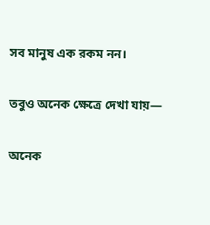সব মানুষ এক রকম নন।

তবুও অনেক ক্ষেত্রে দেখা যায়—

অনেক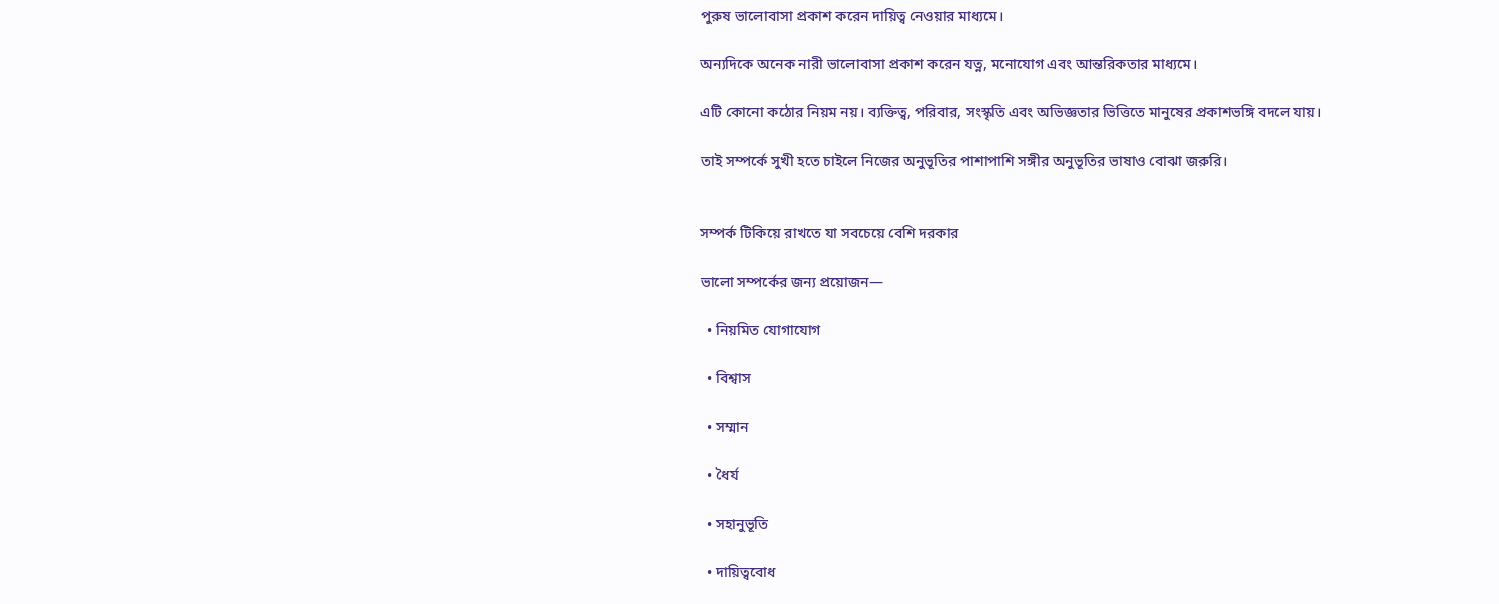পুরুষ ভালোবাসা প্রকাশ করেন দায়িত্ব নেওয়ার মাধ্যমে।

অন্যদিকে অনেক নারী ভালোবাসা প্রকাশ করেন যত্ন, মনোযোগ এবং আন্তরিকতার মাধ্যমে।

এটি কোনো কঠোর নিয়ম নয়। ব্যক্তিত্ব, পরিবার, সংস্কৃতি এবং অভিজ্ঞতার ভিত্তিতে মানুষের প্রকাশভঙ্গি বদলে যায়।

তাই সম্পর্কে সুখী হতে চাইলে নিজের অনুভূতির পাশাপাশি সঙ্গীর অনুভূতির ভাষাও বোঝা জরুরি।


সম্পর্ক টিকিয়ে রাখতে যা সবচেয়ে বেশি দরকার

ভালো সম্পর্কের জন্য প্রয়োজন—

  • নিয়মিত যোগাযোগ

  • বিশ্বাস

  • সম্মান

  • ধৈর্য

  • সহানুভূতি

  • দায়িত্ববোধ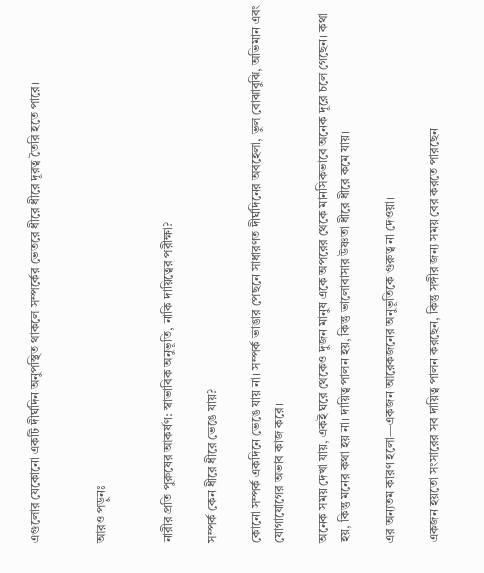এগুলোর যেকোনো একটি দীর্ঘদিন অনুপস্থিত থাকলে সম্পর্কের ভেতরে ধীরে ধীরে দূরত্ব তৈরি হতে পারে।


আরও পড়ুনঃ


নারীর প্রতি পুরুষের আকর্ষণ: স্বাভাবিক অনুভূতি, নাকি দায়িত্বের পরীক্ষা?

সম্পর্ক কেন ধীরে ধীরে ভেঙে যায়?

কোনো সম্পর্ক একদিনে ভেঙে যায় না। সম্পর্ক ভাঙার পেছনে সাধারণত দীর্ঘদিনের অবহেলা, ভুল বোঝাবুঝি, অভিমান এবং যোগাযোগের অভাব কাজ করে।

অনেক সময় দেখা যায়, একই ঘরে থেকেও দুজন মানুষ একে অপরের থেকে মানসিকভাবে অনেক দূরে চলে গেছেন। কথা হয়, কিন্তু মনের কথা হয় না। দায়িত্ব পালন হয়, কিন্তু ভালোবাসার উষ্ণতা ধীরে ধীরে কমে যায়।

এর অন্যতম কারণ হলো—একজন আরেকজনের অনুভূতিকে গুরুত্ব না দেওয়া।

একজন হয়তো সংসারের সব দায়িত্ব পালন করছেন, কিন্তু সঙ্গীর জন্য সময় বের করতে পারছেন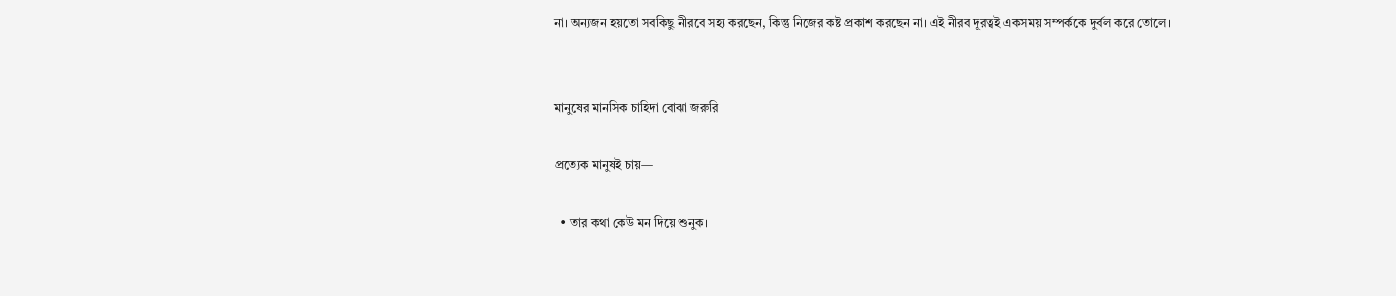না। অন্যজন হয়তো সবকিছু নীরবে সহ্য করছেন, কিন্তু নিজের কষ্ট প্রকাশ করছেন না। এই নীরব দূরত্বই একসময় সম্পর্ককে দুর্বল করে তোলে।


মানুষের মানসিক চাহিদা বোঝা জরুরি

প্রত্যেক মানুষই চায়—

  • তার কথা কেউ মন দিয়ে শুনুক।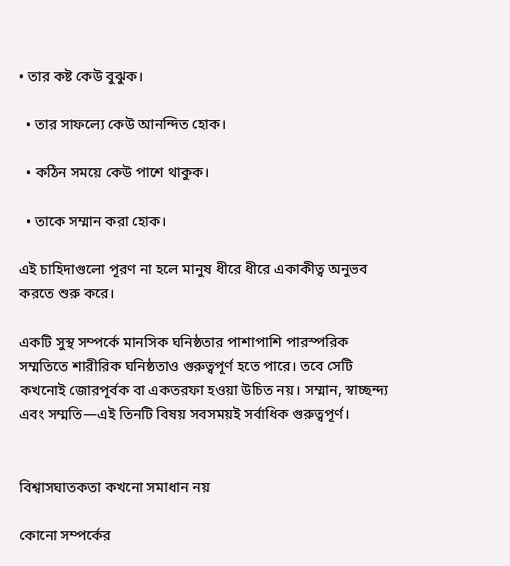• তার কষ্ট কেউ বুঝুক।

  • তার সাফল্যে কেউ আনন্দিত হোক।

  • কঠিন সময়ে কেউ পাশে থাকুক।

  • তাকে সম্মান করা হোক।

এই চাহিদাগুলো পূরণ না হলে মানুষ ধীরে ধীরে একাকীত্ব অনুভব করতে শুরু করে।

একটি সুস্থ সম্পর্কে মানসিক ঘনিষ্ঠতার পাশাপাশি পারস্পরিক সম্মতিতে শারীরিক ঘনিষ্ঠতাও গুরুত্বপূর্ণ হতে পারে। তবে সেটি কখনোই জোরপূর্বক বা একতরফা হওয়া উচিত নয়। সম্মান, স্বাচ্ছন্দ্য এবং সম্মতি—এই তিনটি বিষয় সবসময়ই সর্বাধিক গুরুত্বপূর্ণ।


বিশ্বাসঘাতকতা কখনো সমাধান নয়

কোনো সম্পর্কের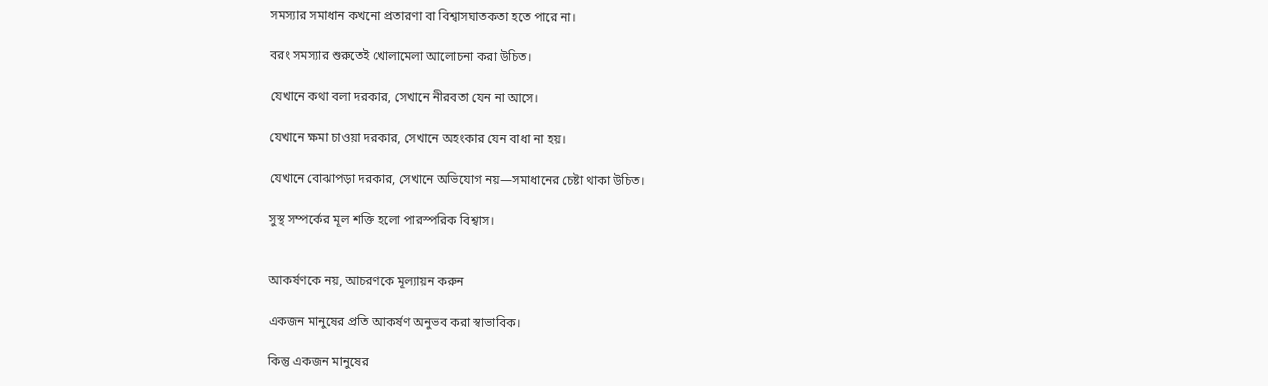সমস্যার সমাধান কখনো প্রতারণা বা বিশ্বাসঘাতকতা হতে পারে না।

বরং সমস্যার শুরুতেই খোলামেলা আলোচনা করা উচিত।

যেখানে কথা বলা দরকার, সেখানে নীরবতা যেন না আসে।

যেখানে ক্ষমা চাওয়া দরকার, সেখানে অহংকার যেন বাধা না হয়।

যেখানে বোঝাপড়া দরকার, সেখানে অভিযোগ নয়—সমাধানের চেষ্টা থাকা উচিত।

সুস্থ সম্পর্কের মূল শক্তি হলো পারস্পরিক বিশ্বাস।


আকর্ষণকে নয়, আচরণকে মূল্যায়ন করুন

একজন মানুষের প্রতি আকর্ষণ অনুভব করা স্বাভাবিক।

কিন্তু একজন মানুষের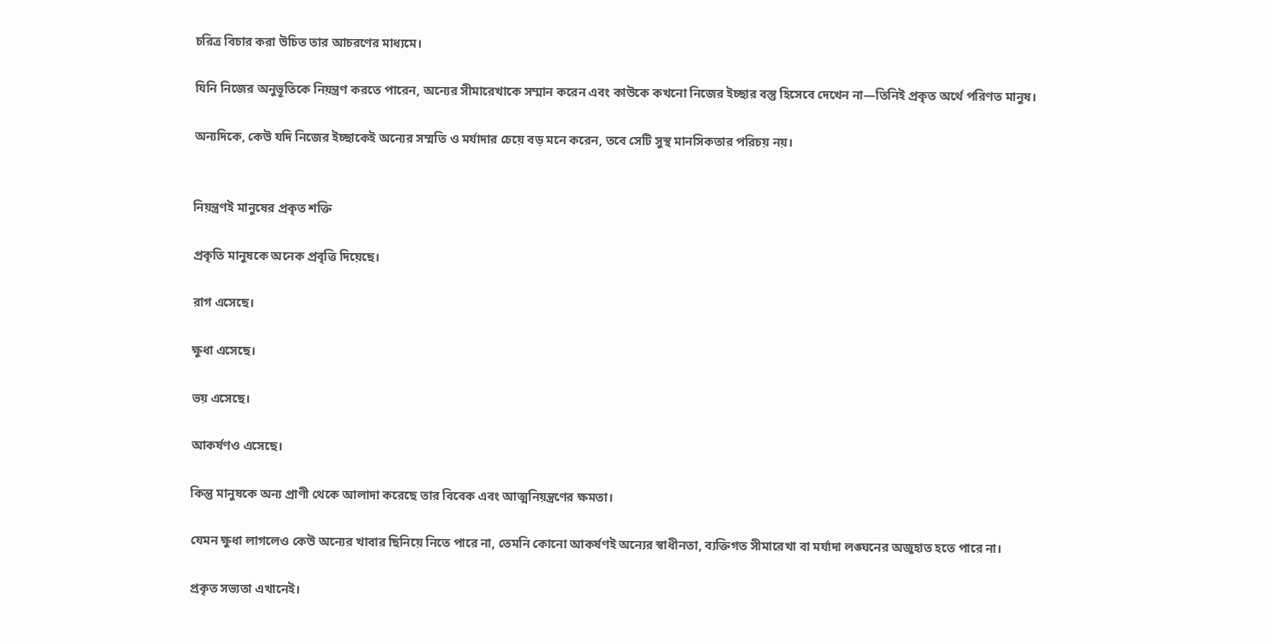চরিত্র বিচার করা উচিত তার আচরণের মাধ্যমে।

যিনি নিজের অনুভূতিকে নিয়ন্ত্রণ করতে পারেন, অন্যের সীমারেখাকে সম্মান করেন এবং কাউকে কখনো নিজের ইচ্ছার বস্তু হিসেবে দেখেন না—তিনিই প্রকৃত অর্থে পরিণত মানুষ।

অন্যদিকে, কেউ যদি নিজের ইচ্ছাকেই অন্যের সম্মতি ও মর্যাদার চেয়ে বড় মনে করেন, তবে সেটি সুস্থ মানসিকতার পরিচয় নয়।


নিয়ন্ত্রণই মানুষের প্রকৃত শক্তি

প্রকৃতি মানুষকে অনেক প্রবৃত্তি দিয়েছে।

রাগ এসেছে।

ক্ষুধা এসেছে।

ভয় এসেছে।

আকর্ষণও এসেছে।

কিন্তু মানুষকে অন্য প্রাণী থেকে আলাদা করেছে তার বিবেক এবং আত্মনিয়ন্ত্রণের ক্ষমতা।

যেমন ক্ষুধা লাগলেও কেউ অন্যের খাবার ছিনিয়ে নিতে পারে না, তেমনি কোনো আকর্ষণই অন্যের স্বাধীনতা, ব্যক্তিগত সীমারেখা বা মর্যাদা লঙ্ঘনের অজুহাত হতে পারে না।

প্রকৃত সভ্যতা এখানেই।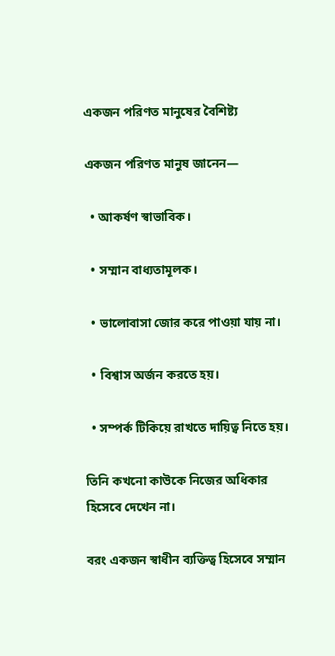একজন পরিণত মানুষের বৈশিষ্ট্য

একজন পরিণত মানুষ জানেন—

  • আকর্ষণ স্বাভাবিক।

  • সম্মান বাধ্যতামূলক।

  • ভালোবাসা জোর করে পাওয়া যায় না।

  • বিশ্বাস অর্জন করতে হয়।

  • সম্পর্ক টিকিয়ে রাখতে দায়িত্ব নিতে হয়।

তিনি কখনো কাউকে নিজের অধিকার হিসেবে দেখেন না।

বরং একজন স্বাধীন ব্যক্তিত্ব হিসেবে সম্মান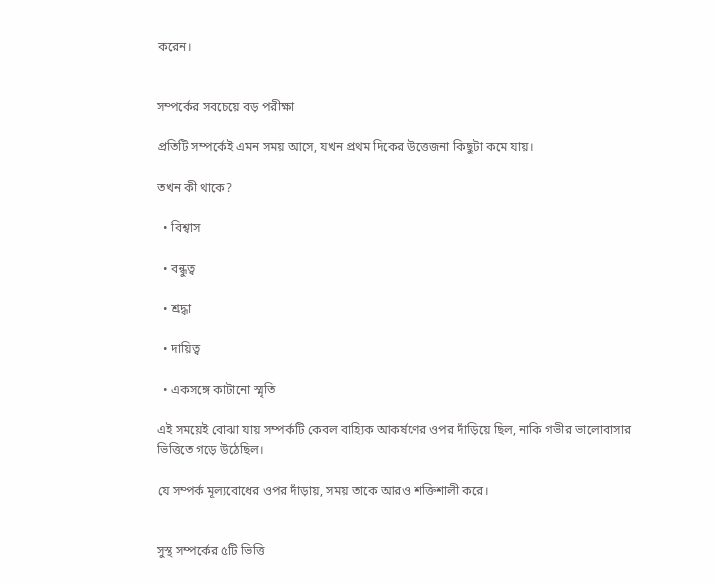করেন।


সম্পর্কের সবচেয়ে বড় পরীক্ষা

প্রতিটি সম্পর্কেই এমন সময় আসে, যখন প্রথম দিকের উত্তেজনা কিছুটা কমে যায়।

তখন কী থাকে?

  • বিশ্বাস

  • বন্ধুত্ব

  • শ্রদ্ধা

  • দায়িত্ব

  • একসঙ্গে কাটানো স্মৃতি

এই সময়েই বোঝা যায় সম্পর্কটি কেবল বাহ্যিক আকর্ষণের ওপর দাঁড়িয়ে ছিল, নাকি গভীর ভালোবাসার ভিত্তিতে গড়ে উঠেছিল।

যে সম্পর্ক মূল্যবোধের ওপর দাঁড়ায়, সময় তাকে আরও শক্তিশালী করে।


সুস্থ সম্পর্কের ৫টি ভিত্তি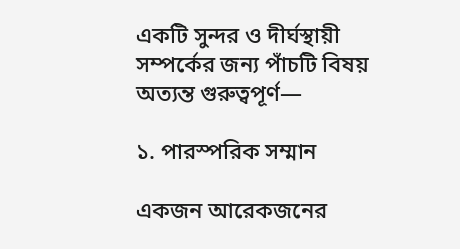একটি সুন্দর ও দীর্ঘস্থায়ী সম্পর্কের জন্য পাঁচটি বিষয় অত্যন্ত গুরুত্বপূর্ণ—

১. পারস্পরিক সম্মান

একজন আরেকজনের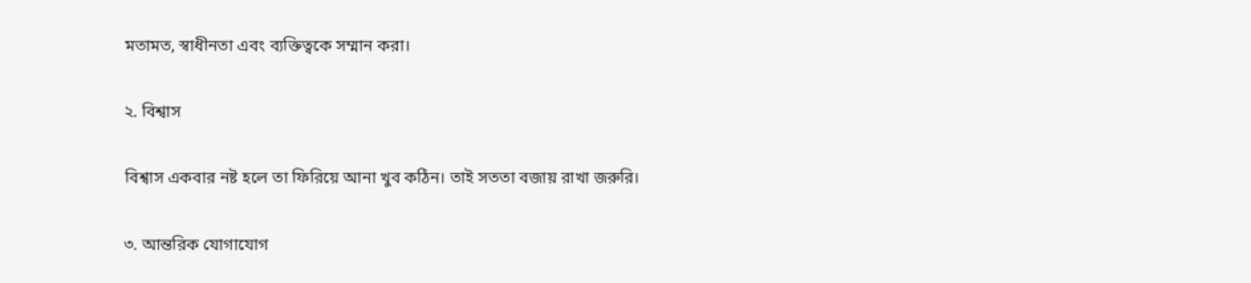মতামত, স্বাধীনতা এবং ব্যক্তিত্বকে সম্মান করা।

২. বিশ্বাস

বিশ্বাস একবার নষ্ট হলে তা ফিরিয়ে আনা খুব কঠিন। তাই সততা বজায় রাখা জরুরি।

৩. আন্তরিক যোগাযোগ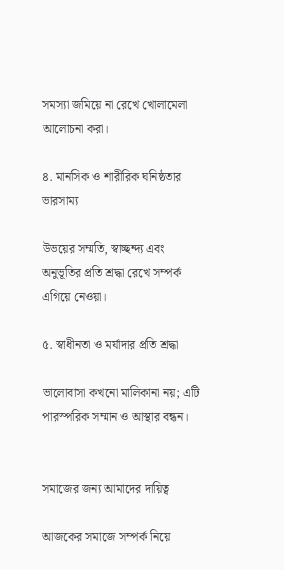সমস্যা জমিয়ে না রেখে খোলামেলা আলোচনা করা।

৪. মানসিক ও শারীরিক ঘনিষ্ঠতার ভারসাম্য

উভয়ের সম্মতি, স্বাচ্ছন্দ্য এবং অনুভূতির প্রতি শ্রদ্ধা রেখে সম্পর্ক এগিয়ে নেওয়া।

৫. স্বাধীনতা ও মর্যাদার প্রতি শ্রদ্ধা

ভালোবাসা কখনো মালিকানা নয়; এটি পারস্পরিক সম্মান ও আস্থার বন্ধন।


সমাজের জন্য আমাদের দায়িত্ব

আজকের সমাজে সম্পর্ক নিয়ে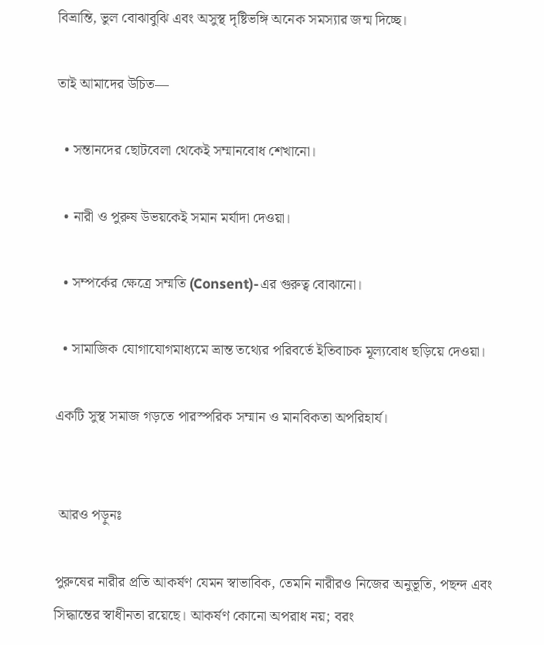বিভ্রান্তি, ভুল বোঝাবুঝি এবং অসুস্থ দৃষ্টিভঙ্গি অনেক সমস্যার জন্ম দিচ্ছে।

তাই আমাদের উচিত—

  • সন্তানদের ছোটবেলা থেকেই সম্মানবোধ শেখানো।

  • নারী ও পুরুষ উভয়কেই সমান মর্যাদা দেওয়া।

  • সম্পর্কের ক্ষেত্রে সম্মতি (Consent)-এর গুরুত্ব বোঝানো।

  • সামাজিক যোগাযোগমাধ্যমে ভ্রান্ত তথ্যের পরিবর্তে ইতিবাচক মূল্যবোধ ছড়িয়ে দেওয়া।

একটি সুস্থ সমাজ গড়তে পারস্পরিক সম্মান ও মানবিকতা অপরিহার্য।


 আরও পড়ুনঃ

পুরুষের নারীর প্রতি আকর্ষণ যেমন স্বাভাবিক, তেমনি নারীরও নিজের অনুভূতি, পছন্দ এবং সিদ্ধান্তের স্বাধীনতা রয়েছে। আকর্ষণ কোনো অপরাধ নয়; বরং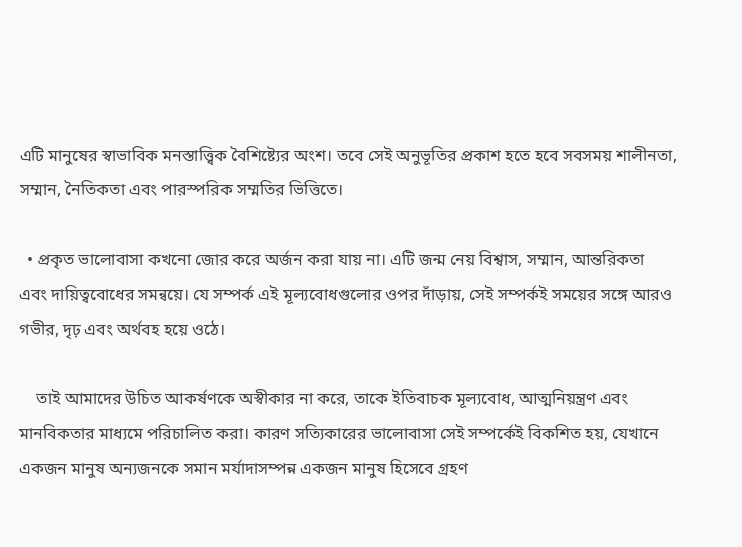এটি মানুষের স্বাভাবিক মনস্তাত্ত্বিক বৈশিষ্ট্যের অংশ। তবে সেই অনুভূতির প্রকাশ হতে হবে সবসময় শালীনতা, সম্মান, নৈতিকতা এবং পারস্পরিক সম্মতির ভিত্তিতে।

  • প্রকৃত ভালোবাসা কখনো জোর করে অর্জন করা যায় না। এটি জন্ম নেয় বিশ্বাস, সম্মান, আন্তরিকতা এবং দায়িত্ববোধের সমন্বয়ে। যে সম্পর্ক এই মূল্যবোধগুলোর ওপর দাঁড়ায়, সেই সম্পর্কই সময়ের সঙ্গে আরও গভীর, দৃঢ় এবং অর্থবহ হয়ে ওঠে।

    তাই আমাদের উচিত আকর্ষণকে অস্বীকার না করে, তাকে ইতিবাচক মূল্যবোধ, আত্মনিয়ন্ত্রণ এবং মানবিকতার মাধ্যমে পরিচালিত করা। কারণ সত্যিকারের ভালোবাসা সেই সম্পর্কেই বিকশিত হয়, যেখানে একজন মানুষ অন্যজনকে সমান মর্যাদাসম্পন্ন একজন মানুষ হিসেবে গ্রহণ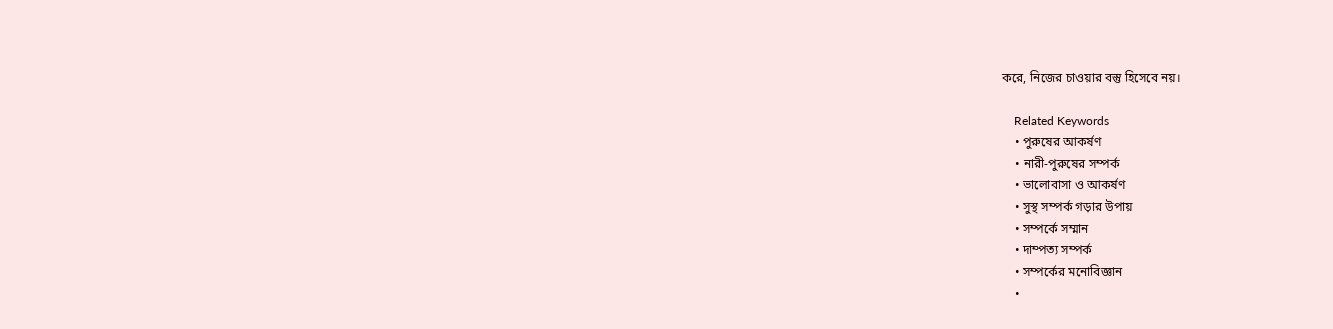করে, নিজের চাওয়ার বস্তু হিসেবে নয়।

    Related Keywords
    • পুরুষের আকর্ষণ
    • নারী-পুরুষের সম্পর্ক
    • ভালোবাসা ও আকর্ষণ
    • সুস্থ সম্পর্ক গড়ার উপায়
    • সম্পর্কে সম্মান
    • দাম্পত্য সম্পর্ক
    • সম্পর্কের মনোবিজ্ঞান
    •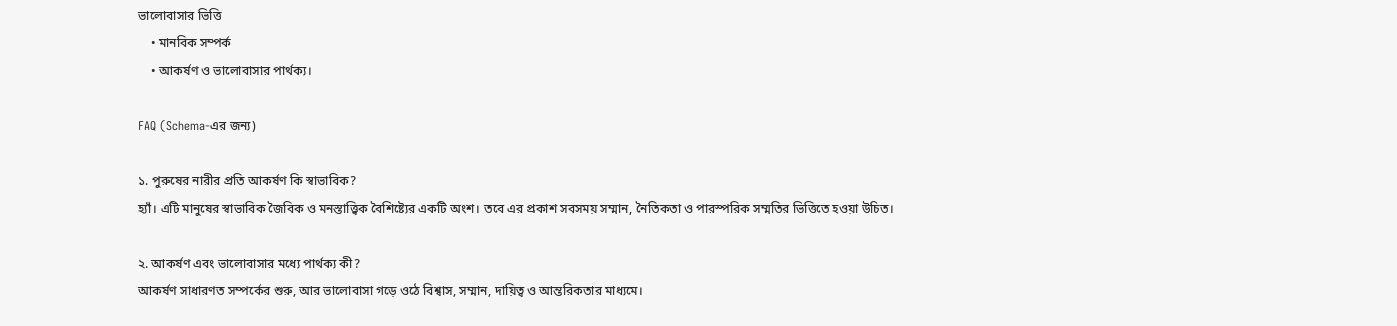ভালোবাসার ভিত্তি
    • মানবিক সম্পর্ক
    • আকর্ষণ ও ভালোবাসার পার্থক্য।

FAQ (Schema-এর জন্য)

১. পুরুষের নারীর প্রতি আকর্ষণ কি স্বাভাবিক?
হ্যাঁ। এটি মানুষের স্বাভাবিক জৈবিক ও মনস্তাত্ত্বিক বৈশিষ্ট্যের একটি অংশ। তবে এর প্রকাশ সবসময় সম্মান, নৈতিকতা ও পারস্পরিক সম্মতির ভিত্তিতে হওয়া উচিত।

২. আকর্ষণ এবং ভালোবাসার মধ্যে পার্থক্য কী?
আকর্ষণ সাধারণত সম্পর্কের শুরু, আর ভালোবাসা গড়ে ওঠে বিশ্বাস, সম্মান, দায়িত্ব ও আন্তরিকতার মাধ্যমে।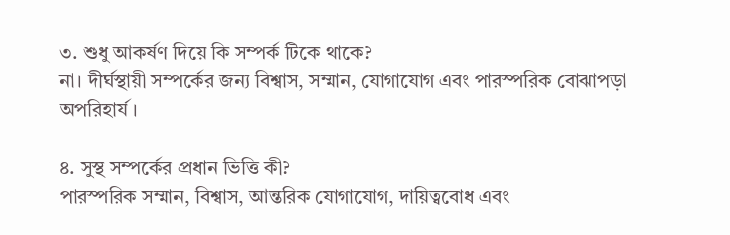৩. শুধু আকর্ষণ দিয়ে কি সম্পর্ক টিকে থাকে?
না। দীর্ঘস্থায়ী সম্পর্কের জন্য বিশ্বাস, সম্মান, যোগাযোগ এবং পারস্পরিক বোঝাপড়া অপরিহার্য।

৪. সুস্থ সম্পর্কের প্রধান ভিত্তি কী?
পারস্পরিক সম্মান, বিশ্বাস, আন্তরিক যোগাযোগ, দায়িত্ববোধ এবং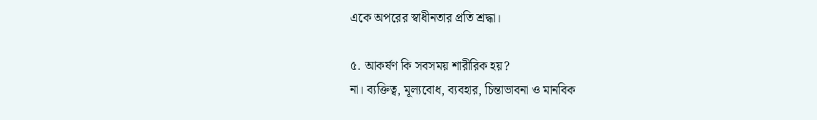একে অপরের স্বাধীনতার প্রতি শ্রদ্ধা।

৫. আকর্ষণ কি সবসময় শারীরিক হয়?
না। ব্যক্তিত্ব, মূল্যবোধ, ব্যবহার, চিন্তাভাবনা ও মানবিক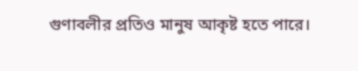গুণাবলীর প্রতিও মানুষ আকৃষ্ট হতে পারে।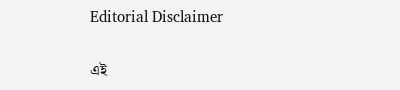Editorial Disclaimer

এই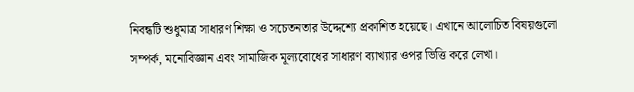নিবন্ধটি শুধুমাত্র সাধারণ শিক্ষা ও সচেতনতার উদ্দেশ্যে প্রকাশিত হয়েছে। এখানে আলোচিত বিষয়গুলো সম্পর্ক, মনোবিজ্ঞান এবং সামাজিক মূল্যবোধের সাধারণ ব্যাখ্যার ওপর ভিত্তি করে লেখা।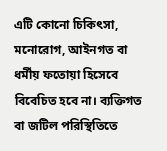এটি কোনো চিকিৎসা, মনোরোগ, আইনগত বা ধর্মীয় ফতোয়া হিসেবে বিবেচিত হবে না। ব্যক্তিগত বা জটিল পরিস্থিতিতে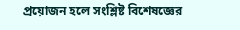প্রয়োজন হলে সংশ্লিষ্ট বিশেষজ্ঞের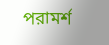পরামর্শ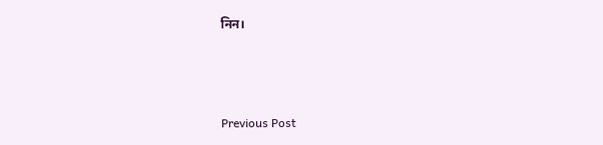নিন।



Previous Post